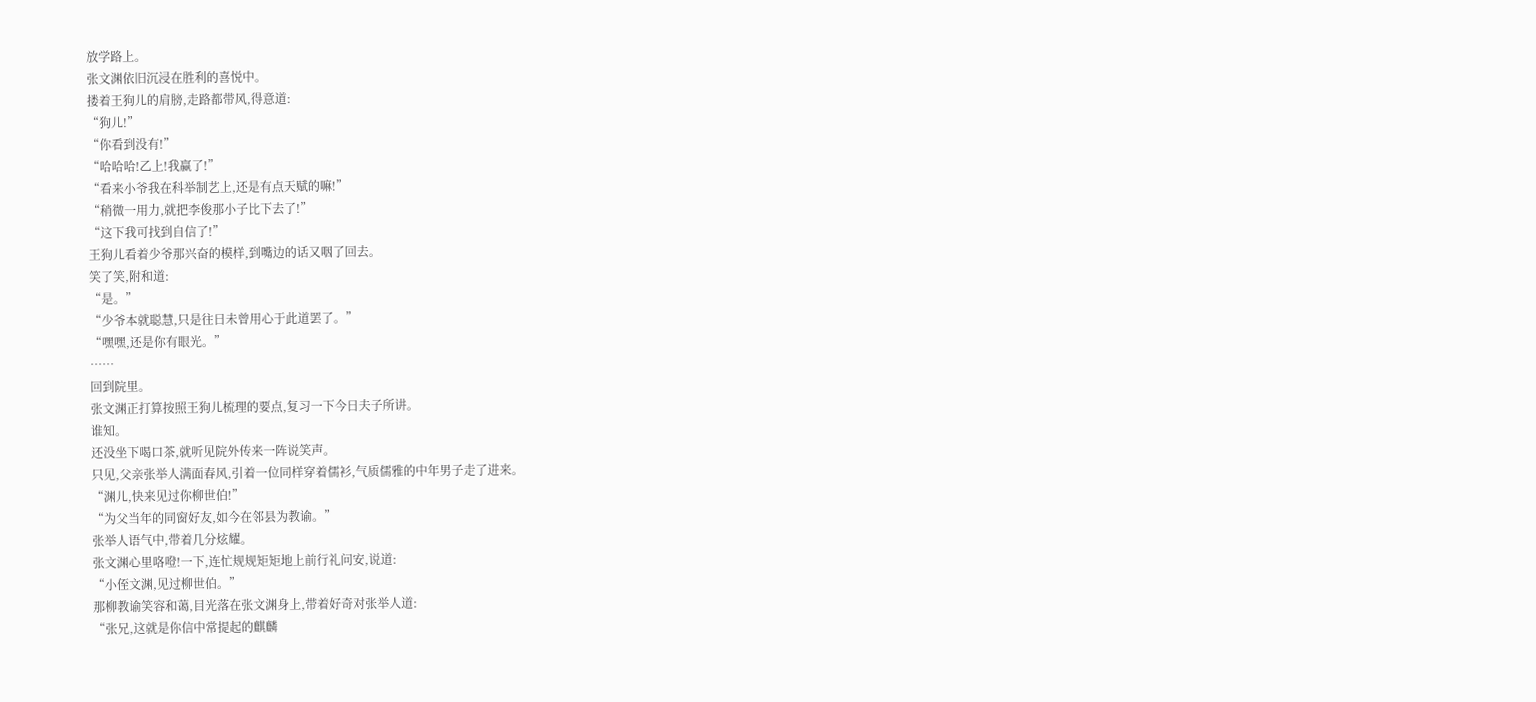放学路上。
张文渊依旧沉浸在胜利的喜悦中。
搂着王狗儿的肩膀,走路都带风,得意道:
“狗儿!”
“你看到没有!”
“哈哈哈!乙上!我赢了!”
“看来小爷我在科举制艺上,还是有点天赋的嘛!”
“稍微一用力,就把李俊那小子比下去了!”
“这下我可找到自信了!”
王狗儿看着少爷那兴奋的模样,到嘴边的话又咽了回去。
笑了笑,附和道:
“是。”
“少爷本就聪慧,只是往日未曾用心于此道罢了。”
“嘿嘿,还是你有眼光。”
……
回到院里。
张文渊正打算按照王狗儿梳理的要点,复习一下今日夫子所讲。
谁知。
还没坐下喝口茶,就听见院外传来一阵说笑声。
只见,父亲张举人满面春风,引着一位同样穿着儒衫,气质儒雅的中年男子走了进来。
“渊儿,快来见过你柳世伯!”
“为父当年的同窗好友,如今在邻县为教谕。”
张举人语气中,带着几分炫耀。
张文渊心里咯噔!一下,连忙规规矩矩地上前行礼问安,说道:
“小侄文渊,见过柳世伯。”
那柳教谕笑容和蔼,目光落在张文渊身上,带着好奇对张举人道:
“张兄,这就是你信中常提起的麒麟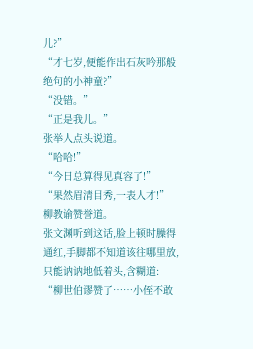儿?”
“才七岁,便能作出石灰吟那般绝句的小神童?”
“没错。”
“正是我儿。”
张举人点头说道。
“哈哈!”
“今日总算得见真容了!”
“果然眉清目秀,一表人才!”
柳教谕赞誉道。
张文渊听到这话,脸上顿时臊得通红,手脚都不知道该往哪里放,只能讷讷地低着头,含糊道:
“柳世伯谬赞了……小侄不敢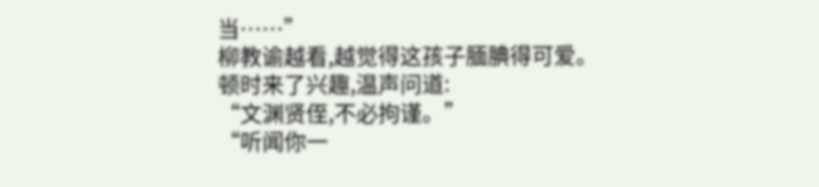当……”
柳教谕越看,越觉得这孩子腼腆得可爱。
顿时来了兴趣,温声问道:
“文渊贤侄,不必拘谨。”
“听闻你一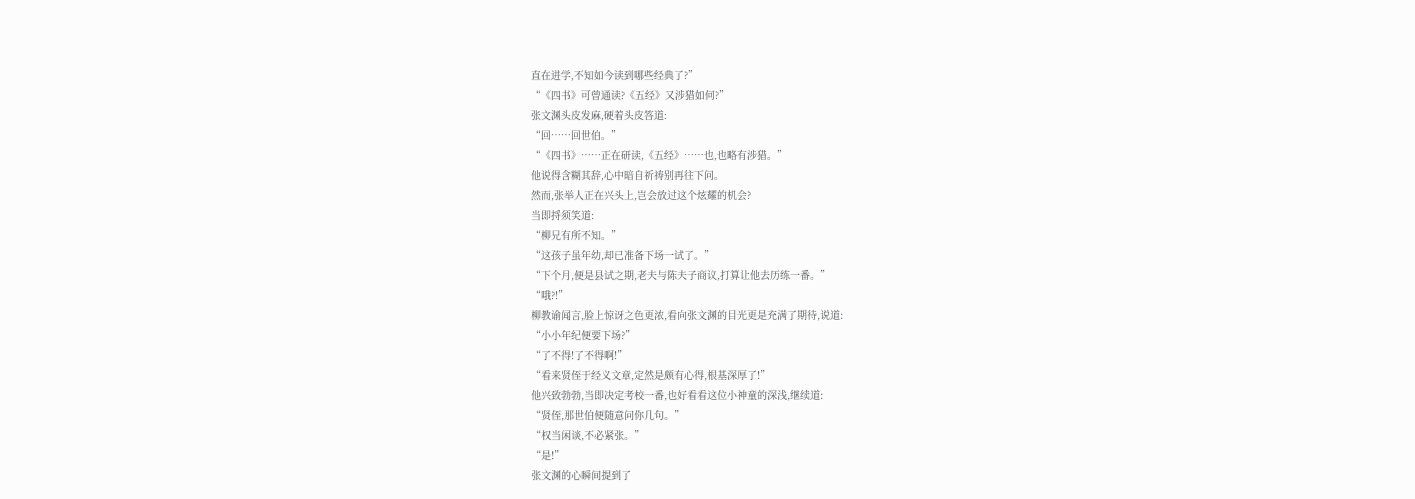直在进学,不知如今读到哪些经典了?”
“《四书》可曾通读?《五经》又涉猎如何?”
张文渊头皮发麻,硬着头皮答道:
“回……回世伯。”
“《四书》……正在研读,《五经》……也,也略有涉猎。”
他说得含糊其辞,心中暗自祈祷别再往下问。
然而,张举人正在兴头上,岂会放过这个炫耀的机会?
当即捋须笑道:
“柳兄有所不知。”
“这孩子虽年幼,却已准备下场一试了。”
“下个月,便是县试之期,老夫与陈夫子商议,打算让他去历练一番。”
“哦?!”
柳教谕闻言,脸上惊讶之色更浓,看向张文渊的目光更是充满了期待,说道:
“小小年纪便要下场?”
“了不得!了不得啊!”
“看来贤侄于经义文章,定然是颇有心得,根基深厚了!”
他兴致勃勃,当即决定考校一番,也好看看这位小神童的深浅,继续道:
“贤侄,那世伯便随意问你几句。”
“权当闲谈,不必紧张。”
“是!”
张文渊的心瞬间提到了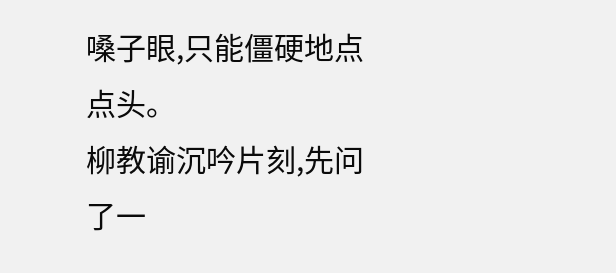嗓子眼,只能僵硬地点点头。
柳教谕沉吟片刻,先问了一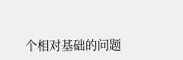个相对基础的问题